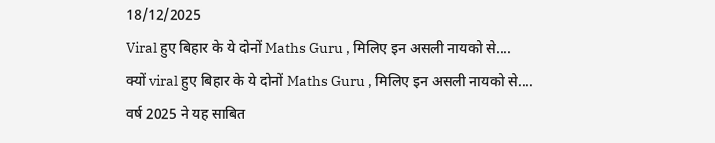18/12/2025
Viral हुए बिहार के ये दोनों Maths Guru , मिलिए इन असली नायको से....
क्यों viral हुए बिहार के ये दोनों Maths Guru , मिलिए इन असली नायको से....
वर्ष 2025 ने यह साबित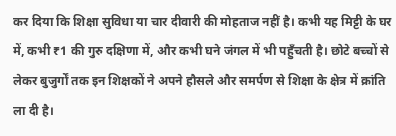कर दिया कि शिक्षा सुविधा या चार दीवारी की मोहताज नहीं है। कभी यह मिट्टी के घर में, कभी ₹1 की गुरु दक्षिणा में, और कभी घने जंगल में भी पहुँचती है। छोटे बच्चों से लेकर बुजुर्गों तक इन शिक्षकों ने अपने हौसले और समर्पण से शिक्षा के क्षेत्र में क्रांति ला दी है।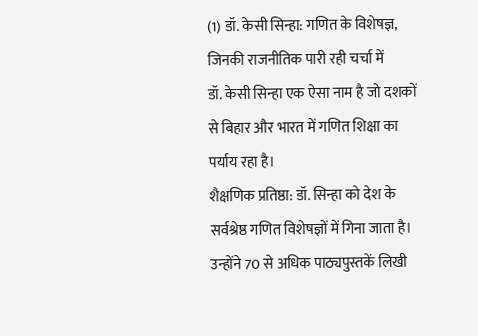(1) डॉ. केसी सिन्हा: गणित के विशेषज्ञ, जिनकी राजनीतिक पारी रही चर्चा में
डॉ. केसी सिन्हा एक ऐसा नाम है जो दशकों से बिहार और भारत में गणित शिक्षा का पर्याय रहा है।
शैक्षणिक प्रतिष्ठा: डॉ. सिन्हा को देश के सर्वश्रेष्ठ गणित विशेषज्ञों में गिना जाता है। उन्होंने 70 से अधिक पाठ्यपुस्तकें लिखी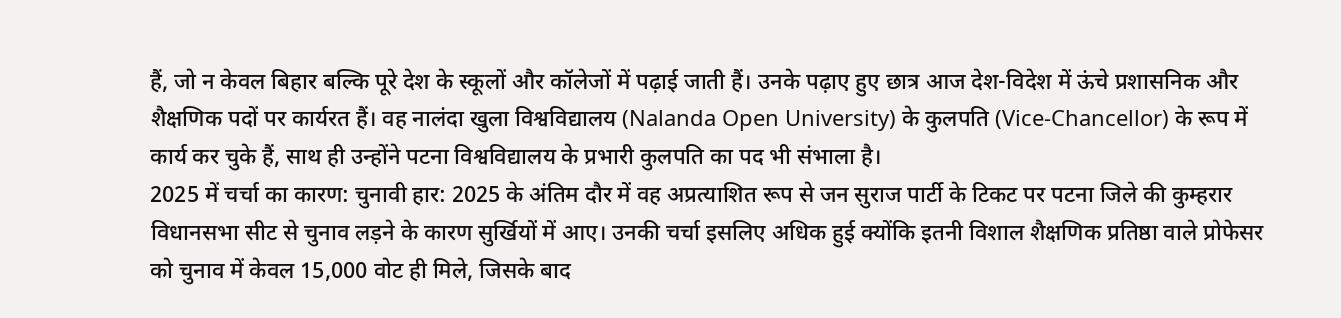हैं, जो न केवल बिहार बल्कि पूरे देश के स्कूलों और कॉलेजों में पढ़ाई जाती हैं। उनके पढ़ाए हुए छात्र आज देश-विदेश में ऊंचे प्रशासनिक और शैक्षणिक पदों पर कार्यरत हैं। वह नालंदा खुला विश्वविद्यालय (Nalanda Open University) के कुलपति (Vice-Chancellor) के रूप में कार्य कर चुके हैं, साथ ही उन्होंने पटना विश्वविद्यालय के प्रभारी कुलपति का पद भी संभाला है।
2025 में चर्चा का कारण: चुनावी हार: 2025 के अंतिम दौर में वह अप्रत्याशित रूप से जन सुराज पार्टी के टिकट पर पटना जिले की कुम्हरार विधानसभा सीट से चुनाव लड़ने के कारण सुर्खियों में आए। उनकी चर्चा इसलिए अधिक हुई क्योंकि इतनी विशाल शैक्षणिक प्रतिष्ठा वाले प्रोफेसर को चुनाव में केवल 15,000 वोट ही मिले, जिसके बाद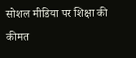सोशल मीडिया पर शिक्षा की कीमत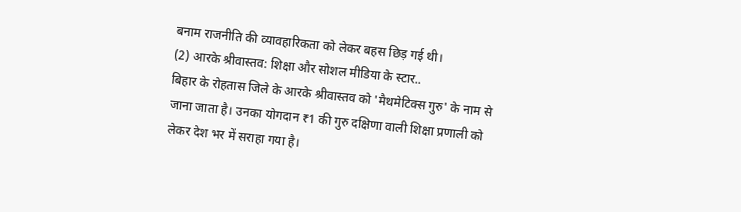बनाम राजनीति की व्यावहारिकता को लेकर बहस छिड़ गई थी।
(2) आरके श्रीवास्तव: शिक्षा और सोशल मीडिया के स्टार..
बिहार के रोहतास जिले के आरके श्रीवास्तव को 'मैथमेटिक्स गुरु' के नाम से जाना जाता है। उनका योगदान ₹1 की गुरु दक्षिणा वाली शिक्षा प्रणाली को लेकर देश भर में सराहा गया है।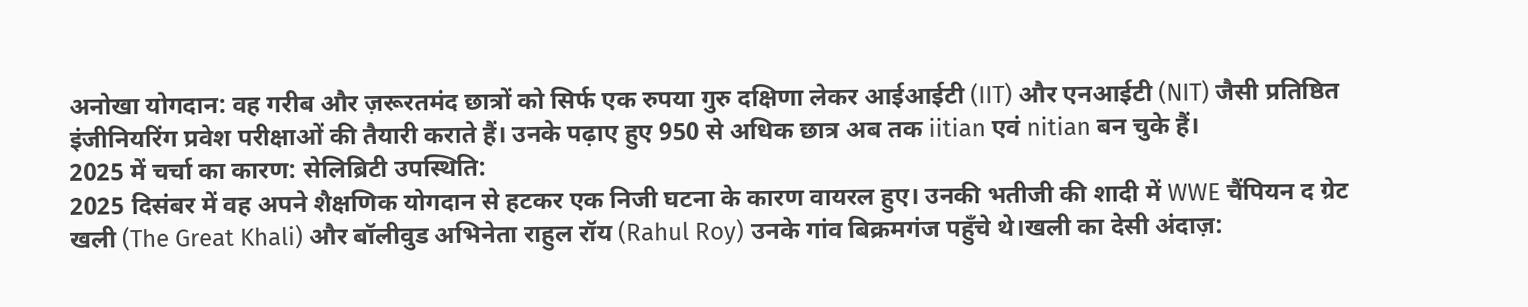अनोखा योगदान: वह गरीब और ज़रूरतमंद छात्रों को सिर्फ एक रुपया गुरु दक्षिणा लेकर आईआईटी (IIT) और एनआईटी (NIT) जैसी प्रतिष्ठित इंजीनियरिंग प्रवेश परीक्षाओं की तैयारी कराते हैं। उनके पढ़ाए हुए 950 से अधिक छात्र अब तक iitian एवं nitian बन चुके हैं।
2025 में चर्चा का कारण: सेलिब्रिटी उपस्थिति:
2025 दिसंबर में वह अपने शैक्षणिक योगदान से हटकर एक निजी घटना के कारण वायरल हुए। उनकी भतीजी की शादी में WWE चैंपियन द ग्रेट खली (The Great Khali) और बॉलीवुड अभिनेता राहुल रॉय (Rahul Roy) उनके गांव बिक्रमगंज पहुँचे थे।खली का देसी अंदाज़: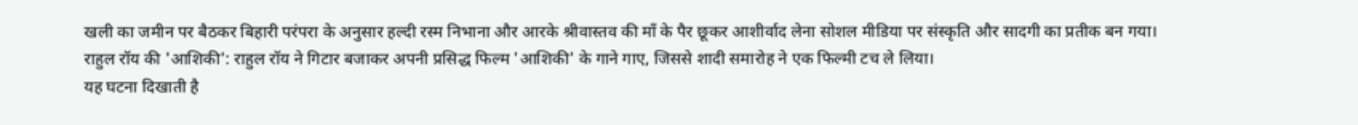खली का जमीन पर बैठकर बिहारी परंपरा के अनुसार हल्दी रस्म निभाना और आरके श्रीवास्तव की माँ के पैर छूकर आशीर्वाद लेना सोशल मीडिया पर संस्कृति और सादगी का प्रतीक बन गया।
राहुल रॉय की 'आशिकी': राहुल रॉय ने गिटार बजाकर अपनी प्रसिद्ध फिल्म 'आशिकी' के गाने गाए, जिससे शादी समारोह ने एक फिल्मी टच ले लिया।
यह घटना दिखाती है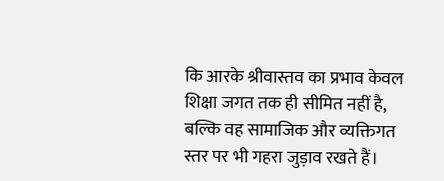कि आरके श्रीवास्तव का प्रभाव केवल शिक्षा जगत तक ही सीमित नहीं है, बल्कि वह सामाजिक और व्यक्तिगत स्तर पर भी गहरा जुड़ाव रखते हैं।